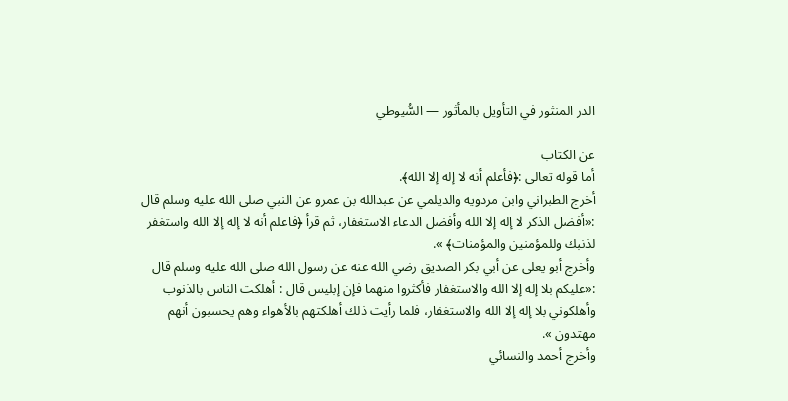الدر المنثور في التأويل بالمأثور — السُّيوطي

عن الكتاب
أما قوله تعالى :﴿فأعلم أنه لا إله إلا الله﴾.
أخرج الطبراني وابن مردويه والديلمي عن عبدالله بن عمرو عن النبي صلى الله عليه وسلم قال :«أفضل الذكر لا إله إلا الله وأفضل الدعاء الاستغفار، ثم قرأ ﴿فاعلم أنه لا إله إلا الله واستغفر لذنبك وللمؤمنين والمؤمنات﴾ ».
وأخرج أبو يعلى عن أبي بكر الصديق رضي الله عنه عن رسول الله صلى الله عليه وسلم قال :«عليكم بلا إله إلا الله والاستغفار فأكثروا منهما فإن إبليس قال : أهلكت الناس بالذنوب وأهلكوني بلا إله إلا الله والاستغفار، فلما رأيت ذلك أهلكتهم بالأهواء وهم يحسبون أنهم مهتدون ».
وأخرج أحمد والنسائي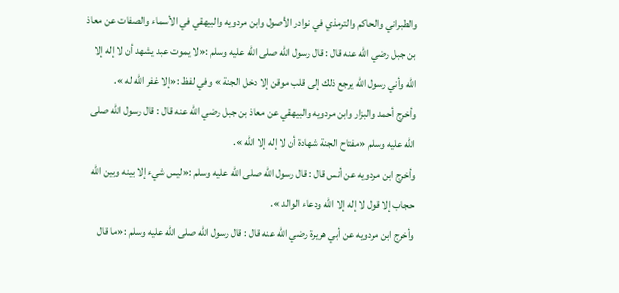والطبراني والحاكم والترمذي في نوادر الأصول وابن مردويه والبيهقي في الأسماء والصفات عن معاذ بن جبل رضي الله عنه قال : قال رسول الله صلى الله عليه وسلم :«لا يموت عبد يشهد أن لا إله إلا الله وأني رسول الله يرجع ذلك إلى قلب موقن إلا دخل الجنة » وفي لفظ :«إلا غفر الله له ».
وأخرج أحمد والبزار وابن مردويه والبيهقي عن معاذ بن جبل رضي الله عنه قال : قال رسول الله صلى الله عليه وسلم «مفتاح الجنة شهادة أن لا إله إلا الله ».
وأخرج ابن مردويه عن أنس قال : قال رسول الله صلى الله عليه وسلم :«ليس شيء إلا بينه وبين الله حجاب إلا قول لا إله إلا الله ودعاء الوالد ».
وأخرج ابن مردويه عن أبي هريرة رضي الله عنه قال : قال رسول الله صلى الله عليه وسلم :«ما قال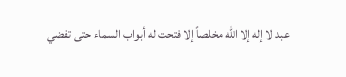عبد لا إله إلا الله مخلصاً إلا فتحت له أبواب السماء حتى تفضي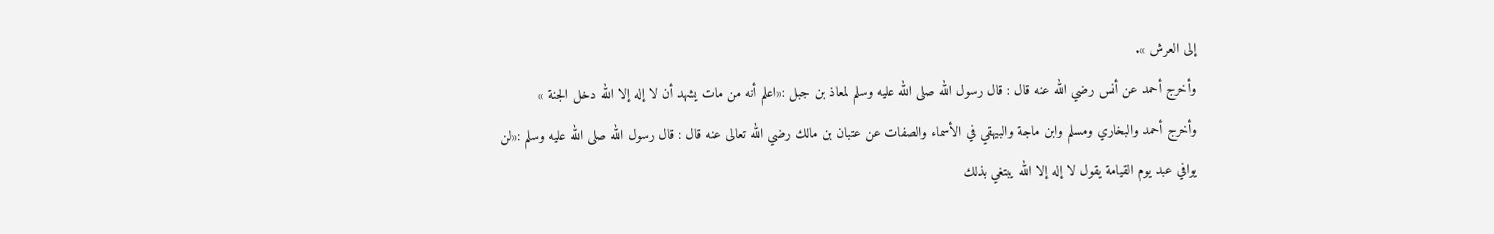إلى العرش ».
وأخرج أحمد عن أنس رضي الله عنه قال : قال رسول الله صلى الله عليه وسلم لمعاذ بن جبل :«اعلم أنه من مات يشهد أن لا إله إلا الله دخل الجنة »
وأخرج أحمد والبخاري ومسلم وابن ماجة والبيهقي في الأسماء والصفات عن عتبان بن مالك رضي الله تعالى عنه قال : قال رسول الله صلى الله عليه وسلم :«لن يوافي عبد يوم القيامة يقول لا إله إلا الله يبتغي بذلك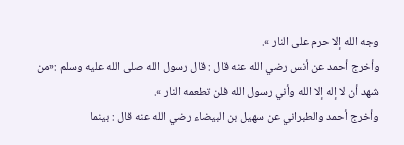وجه الله إلا حرم على النار ».
وأخرج أحمد عن أنس رضي الله عنه قال : قال رسول الله صلى الله عليه وسلم :«من شهد أن لا إله إلا الله وأني رسول الله فلن تطعمه النار ».
وأخرج أحمد والطبراني عن سهيل بن البيضاء رضي الله عنه قال : بينما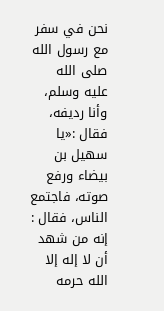نحن في سفر مع رسول الله صلى الله عليه وسلم، وأنا رديفه، فقال :«يا سهيل بن بيضاء ورفع صوته، فاجتمع الناس، فقال : إنه من شهد أن لا إله إلا الله حرمه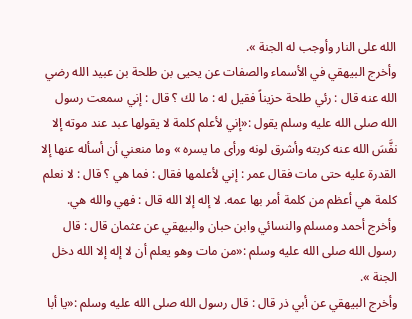الله على النار وأوجب له الجنة ».
وأخرج البيهقي في الأسماء والصفات عن يحيى بن طلحة بن عبيد الله رضي الله عنه قال : رئي طلحة حزيناً فقيل له : ما لك ؟ قال : إني سمعت رسول الله صلى الله عليه وسلم يقول :«إني لأعلم كلمة لا يقولها عبد عند موته إلا نفَّسَ الله عنه كربته وأشرق لونه ورأى ما يسره » وما منعني أن أسأله عنها إلا القدرة عليه حتى مات فقال عمر : إني لأعلمها فقال : فما هي ؟ قال : لا نعلم كلمة هي أعظم من كلمة أمر بها عمه. لا إله إلا الله قال : فهي والله هي.
وأخرج أحمد ومسلم والنسائي وابن حبان والبيهقي عن عثمان قال : قال رسول الله صلى الله عليه وسلم :«من مات وهو يعلم أن لا إله إلا الله دخل الجنة ».
وأخرج البيهقي عن أبي ذر قال : قال رسول الله صلى الله عليه وسلم :«يا أبا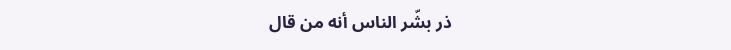ذر بشّر الناس أنه من قال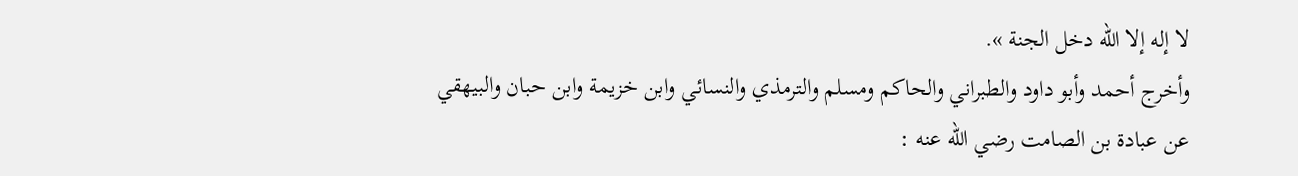لا إله إلا الله دخل الجنة ».
وأخرج أحمد وأبو داود والطبراني والحاكم ومسلم والترمذي والنسائي وابن خزيمة وابن حبان والبيهقي عن عبادة بن الصامت رضي الله عنه :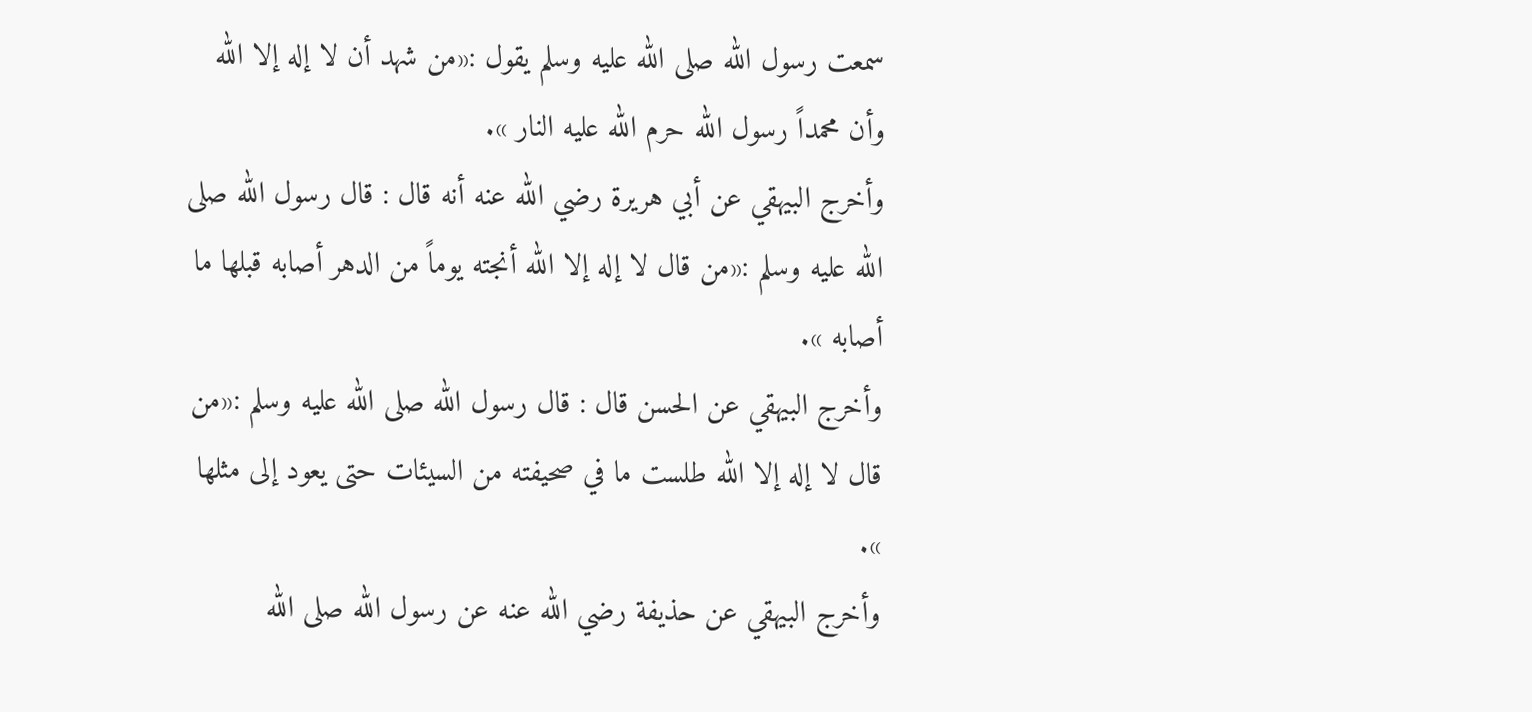سمعت رسول الله صلى الله عليه وسلم يقول :«من شهد أن لا إله إلا الله وأن محمداً رسول الله حرم الله عليه النار ».
وأخرج البيهقي عن أبي هريرة رضي الله عنه أنه قال : قال رسول الله صلى الله عليه وسلم :«من قال لا إله إلا الله أنجته يوماً من الدهر أصابه قبلها ما أصابه ».
وأخرج البيهقي عن الحسن قال : قال رسول الله صلى الله عليه وسلم :«من قال لا إله إلا الله طلست ما في صحيفته من السيئات حتى يعود إلى مثلها ».
وأخرج البيهقي عن حذيفة رضي الله عنه عن رسول الله صلى الله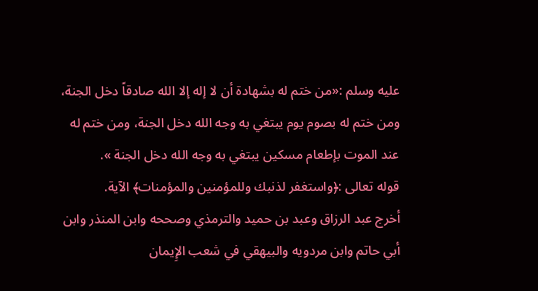عليه وسلم :«من ختم له بشهادة أن لا إله إلا الله صادقاً دخل الجنة، ومن ختم له بصوم يوم يبتغي به وجه الله دخل الجنة، ومن ختم له عند الموت بإطعام مسكين يبتغي به وجه الله دخل الجنة ».
قوله تعالى :﴿واستغفر لذنبك وللمؤمنين والمؤمنات﴾ الآية.
أخرج عبد الرزاق وعبد بن حميد والترمذي وصححه وابن المنذر وابن أبي حاتم وابن مردويه والبيهقي في شعب الإِيمان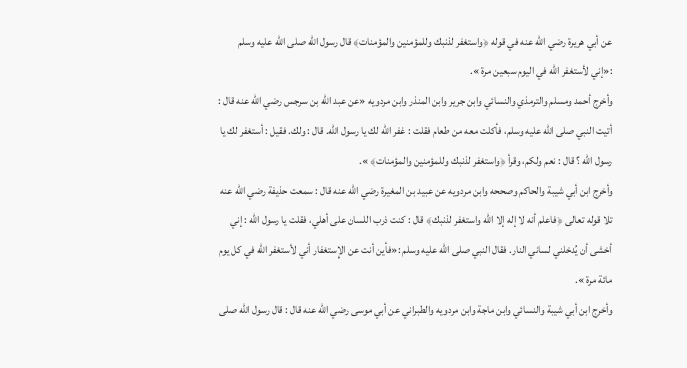عن أبي هريرة رضي الله عنه في قوله ﴿واستغفر لذنبك وللمؤمنين والمؤمنات﴾ قال رسول الله صلى الله عليه وسلم :«إني لأستغفر الله في اليوم سبعين مرة ».
وأخرج أحمد ومسلم والترمذي والنسائي وابن جرير وابن المنذر وابن مردويه «عن عبد الله بن سرجس رضي الله عنه قال : أتيت النبي صلى الله عليه وسلم، فأكلت معه من طعام فقلت : غفر الله لك يا رسول الله. قال : ولك. فقيل : أستغفر لك يا رسول الله ؟ قال : نعم ولكم، وقرأ ﴿واستغفر لذنبك وللمؤمنين والمؤمنات﴾ ».
وأخرج ابن أبي شيبة والحاكم وصححه وابن مردويه عن عبيد بن المغيرة رضي الله عنه قال : سمعت حذيفة رضي الله عنه تلا قوله تعالى ﴿فاعلم أنه لا إله إلا الله واستغفر لذنبك﴾ قال : كنت ذرب اللسان على أهلي، فقلت يا رسول الله : إني أخشى أن يُدخلني لساني النار. فقال النبي صلى الله عليه وسلم :«فأين أنت عن الإِستغفار أني لأستغفر الله في كل يوم مائة مرة ».
وأخرج ابن أبي شيبة والنسائي وابن ماجة وابن مردويه والطبراني عن أبي موسى رضي الله عنه قال : قال رسول الله صلى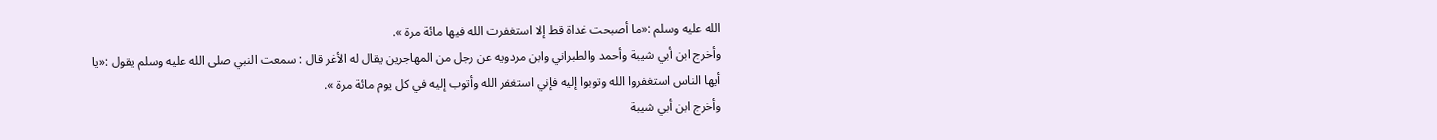الله عليه وسلم :«ما أصبحت غداة قط إلا استغفرت الله فيها مائة مرة ».
وأخرج ابن أبي شيبة وأحمد والطبراني وابن مردويه عن رجل من المهاجرين يقال له الأغر قال : سمعت النبي صلى الله عليه وسلم يقول :«يا أيها الناس استغفروا الله وتوبوا إليه فإني استغفر الله وأتوب إليه في كل يوم مائة مرة ».
وأخرج ابن أبي شيبة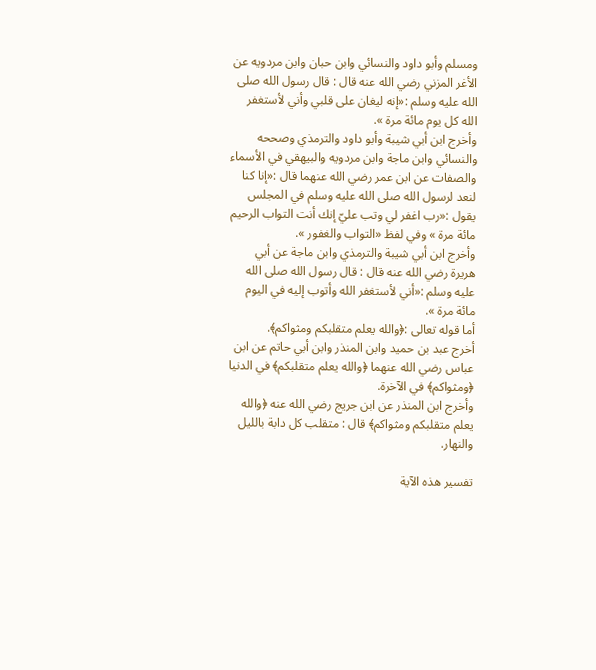ومسلم وأبو داود والنسائي وابن حبان وابن مردويه عن الأغر المزني رضي الله عنه قال : قال رسول الله صلى الله عليه وسلم :«إنه ليغان على قلبي وأني لأستغفر الله كل يوم مائة مرة ».
وأخرج ابن أبي شيبة وأبو داود والترمذي وصححه والنسائي وابن ماجة وابن مردويه والبيهقي في الأسماء والصفات عن ابن عمر رضي الله عنهما قال :«إنا كنا لنعد لرسول الله صلى الله عليه وسلم في المجلس يقول :«رب اغفر لي وتب عليّ إنك أنت التواب الرحيم مائة مرة » وفي لفظ «التواب والغفور ».
وأخرج ابن أبي شيبة والترمذي وابن ماجة عن أبي هريرة رضي الله عنه قال : قال رسول الله صلى الله عليه وسلم :«أني لأستغفر الله وأتوب إليه في اليوم مائة مرة ».
أما قوله تعالى :﴿والله يعلم متقلبكم ومثواكم﴾.
أخرج عبد بن حميد وابن المنذر وابن أبي حاتم عن ابن عباس رضي الله عنهما ﴿والله يعلم متقلبكم﴾ في الدنيا ﴿ومثواكم﴾ في الآخرة.
وأخرج ابن المنذر عن ابن جريج رضي الله عنه ﴿والله يعلم متقلبكم ومثواكم﴾ قال : متقلب كل دابة بالليل والنهار.

تفسير هذه الآية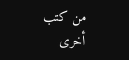من كتب أخرى